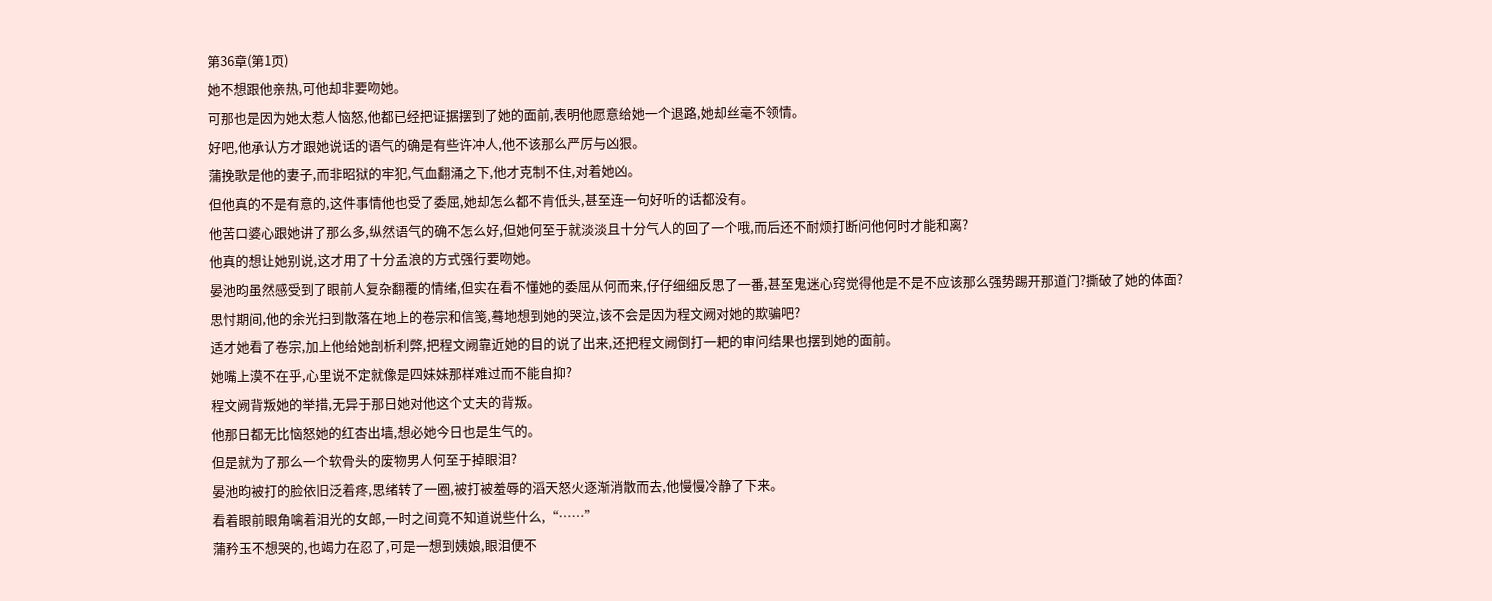第36章(第1页)
她不想跟他亲热,可他却非要吻她。
可那也是因为她太惹人恼怒,他都已经把证据摆到了她的面前,表明他愿意给她一个退路,她却丝毫不领情。
好吧,他承认方才跟她说话的语气的确是有些许冲人,他不该那么严厉与凶狠。
蒲挽歌是他的妻子,而非昭狱的牢犯,气血翻涌之下,他才克制不住,对着她凶。
但他真的不是有意的,这件事情他也受了委屈,她却怎么都不肯低头,甚至连一句好听的话都没有。
他苦口婆心跟她讲了那么多,纵然语气的确不怎么好,但她何至于就淡淡且十分气人的回了一个哦,而后还不耐烦打断问他何时才能和离?
他真的想让她别说,这才用了十分孟浪的方式强行要吻她。
晏池昀虽然感受到了眼前人复杂翻覆的情绪,但实在看不懂她的委屈从何而来,仔仔细细反思了一番,甚至鬼迷心窍觉得他是不是不应该那么强势踢开那道门?撕破了她的体面?
思忖期间,他的余光扫到散落在地上的卷宗和信笺,蓦地想到她的哭泣,该不会是因为程文阙对她的欺骗吧?
适才她看了卷宗,加上他给她剖析利弊,把程文阙靠近她的目的说了出来,还把程文阙倒打一耙的审问结果也摆到她的面前。
她嘴上漠不在乎,心里说不定就像是四妹妹那样难过而不能自抑?
程文阙背叛她的举措,无异于那日她对他这个丈夫的背叛。
他那日都无比恼怒她的红杏出墙,想必她今日也是生气的。
但是就为了那么一个软骨头的废物男人何至于掉眼泪?
晏池昀被打的脸依旧泛着疼,思绪转了一圈,被打被羞辱的滔天怒火逐渐消散而去,他慢慢冷静了下来。
看着眼前眼角噙着泪光的女郎,一时之间竟不知道说些什么,“……”
蒲矜玉不想哭的,也竭力在忍了,可是一想到姨娘,眼泪便不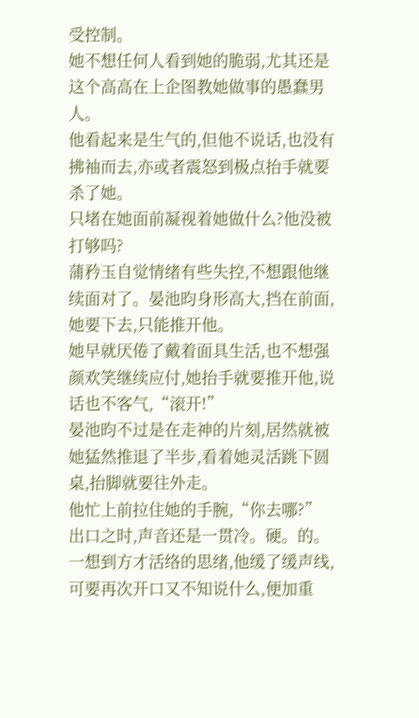受控制。
她不想任何人看到她的脆弱,尤其还是这个高高在上企图教她做事的愚蠢男人。
他看起来是生气的,但他不说话,也没有拂袖而去,亦或者震怒到极点抬手就要杀了她。
只堵在她面前凝视着她做什么?他没被打够吗?
蒲矜玉自觉情绪有些失控,不想跟他继续面对了。晏池昀身形高大,挡在前面,她要下去,只能推开他。
她早就厌倦了戴着面具生活,也不想强颜欢笑继续应付,她抬手就要推开他,说话也不客气,“滚开!”
晏池昀不过是在走神的片刻,居然就被她猛然推退了半步,看着她灵活跳下圆桌,抬脚就要往外走。
他忙上前拉住她的手腕,“你去哪?”出口之时,声音还是一贯冷。硬。的。
一想到方才活络的思绪,他缓了缓声线,可要再次开口又不知说什么,便加重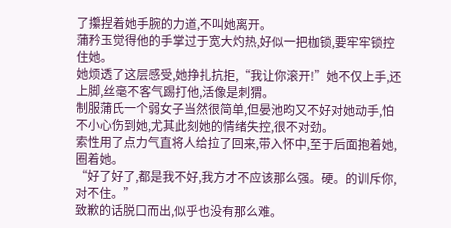了攥捏着她手腕的力道,不叫她离开。
蒲矜玉觉得他的手掌过于宽大灼热,好似一把枷锁,要牢牢锁控住她。
她烦透了这层感受,她挣扎抗拒,“我让你滚开!”她不仅上手,还上脚,丝毫不客气踢打他,活像是刺猬。
制服蒲氏一个弱女子当然很简单,但晏池昀又不好对她动手,怕不小心伤到她,尤其此刻她的情绪失控,很不对劲。
索性用了点力气直将人给拉了回来,带入怀中,至于后面抱着她,圈着她。
“好了好了,都是我不好,我方才不应该那么强。硬。的训斥你,对不住。”
致歉的话脱口而出,似乎也没有那么难。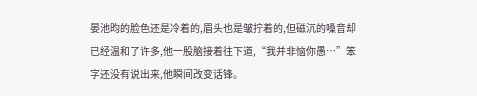晏池昀的脸色还是冷着的,眉头也是皱拧着的,但磁沉的嗓音却已经温和了许多,他一股脑接着往下道,“我并非恼你愚…”笨字还没有说出来,他瞬间改变话锋。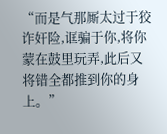“而是气那厮太过于狡诈奸险,诓骗于你,将你蒙在鼓里玩弄,此后又将错全都推到你的身上。”